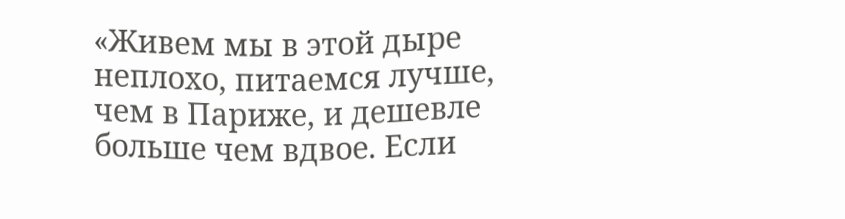«Живем мы в этой дыре неплохо, питаемся лучше, чем в Париже, и дешевле больше чем вдвое. Если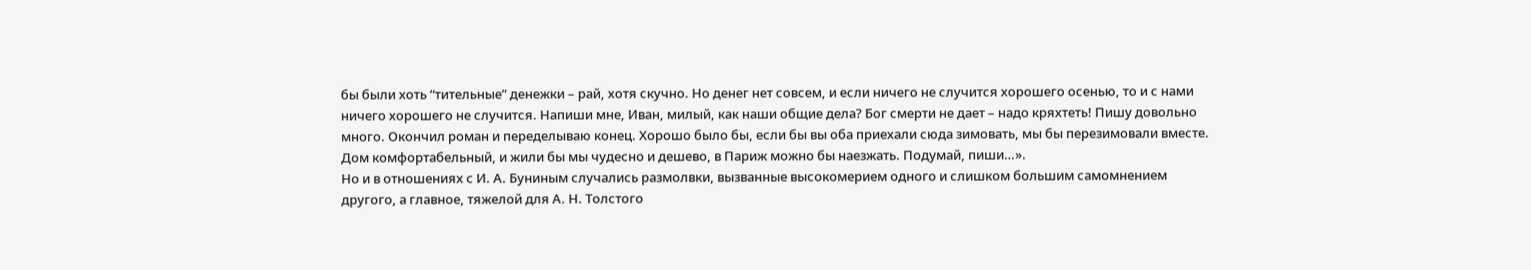бы были хоть “тительные” денежки – рай, хотя скучно. Но денег нет совсем, и если ничего не случится хорошего осенью, то и с нами ничего хорошего не случится. Напиши мне, Иван, милый, как наши общие дела? Бог смерти не дает – надо кряхтеть! Пишу довольно много. Окончил роман и переделываю конец. Хорошо было бы, если бы вы оба приехали сюда зимовать, мы бы перезимовали вместе. Дом комфортабельный, и жили бы мы чудесно и дешево, в Париж можно бы наезжать. Подумай, пиши…».
Но и в отношениях с И. А. Буниным случались размолвки, вызванные высокомерием одного и слишком большим самомнением другого, а главное, тяжелой для А. Н. Толстого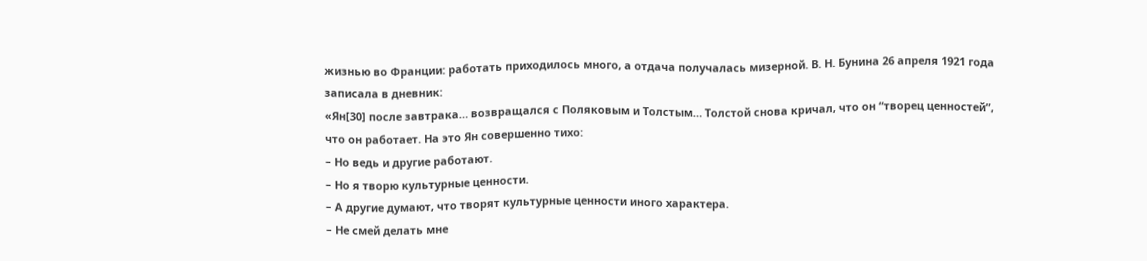жизнью во Франции: работать приходилось много, а отдача получалась мизерной. В. Н. Бунина 26 апреля 1921 года записала в дневник:
«Ян[30] после завтрака… возвращался с Поляковым и Толстым… Толстой снова кричал, что он “творец ценностей”, что он работает. На это Ян совершенно тихо:
– Но ведь и другие работают.
– Но я творю культурные ценности.
– А другие думают, что творят культурные ценности иного характера.
– Не смей делать мне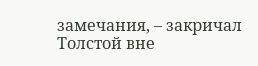замечания, – закричал Толстой вне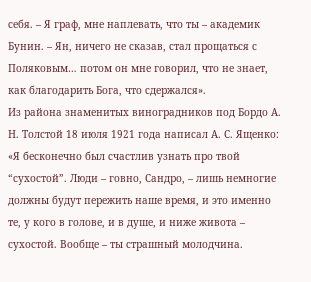себя. – Я граф, мне наплевать, что ты – академик Бунин. – Ян, ничего не сказав, стал прощаться с Поляковым… потом он мне говорил, что не знает, как благодарить Бога, что сдержался».
Из района знаменитых виноградников под Бордо А. Н. Толстой 18 июля 1921 года написал А. С. Ященко:
«Я бесконечно был счастлив узнать про твой “сухостой”. Люди – говно, Сандро, – лишь немногие должны будут пережить наше время, и это именно те, у кого в голове, и в душе, и ниже живота – сухостой. Вообще – ты страшный молодчина.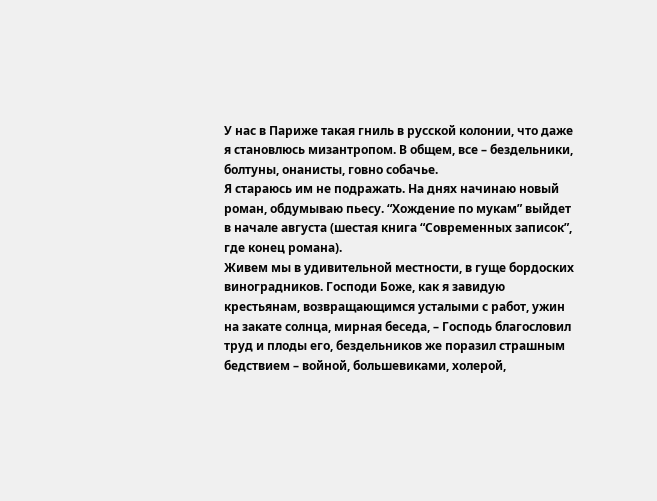У нас в Париже такая гниль в русской колонии, что даже я становлюсь мизантропом. В общем, все – бездельники, болтуны, онанисты, говно собачье.
Я стараюсь им не подражать. На днях начинаю новый роман, обдумываю пьесу. “Хождение по мукам” выйдет в начале августа (шестая книга “Современных записок”, где конец романа).
Живем мы в удивительной местности, в гуще бордоских виноградников. Господи Боже, как я завидую крестьянам, возвращающимся усталыми с работ, ужин на закате солнца, мирная беседа, – Господь благословил труд и плоды его, бездельников же поразил страшным бедствием – войной, большевиками, холерой,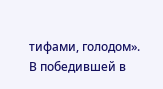тифами, голодом».
В победившей в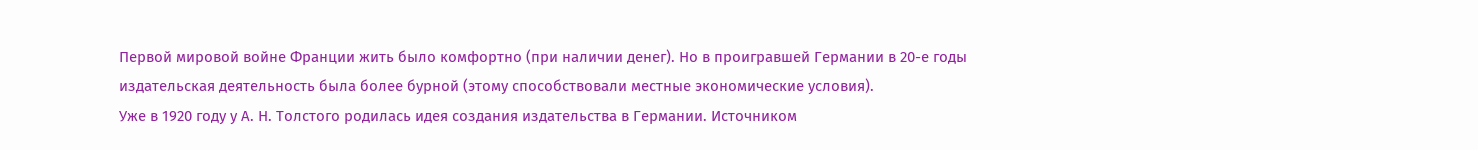Первой мировой войне Франции жить было комфортно (при наличии денег). Но в проигравшей Германии в 20-е годы издательская деятельность была более бурной (этому способствовали местные экономические условия).
Уже в 1920 году у А. Н. Толстого родилась идея создания издательства в Германии. Источником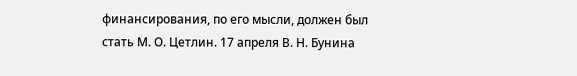финансирования, по его мысли, должен был стать М. О. Цетлин. 17 апреля В. Н. Бунина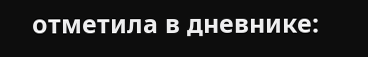отметила в дневнике: